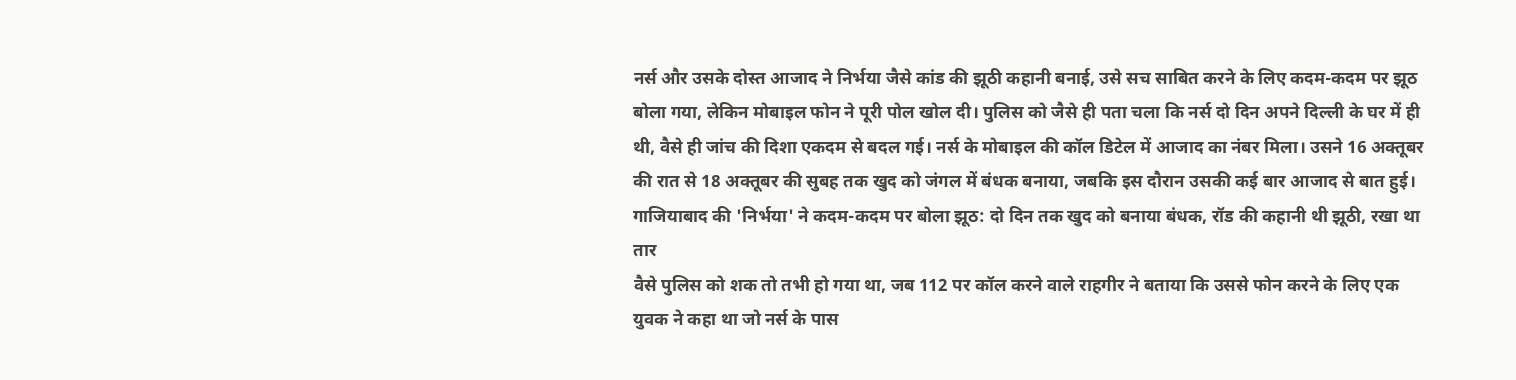नर्स और उसके दोस्त आजाद ने निर्भया जैसे कांड की झूठी कहानी बनाई, उसे सच साबित करने के लिए कदम-कदम पर झूठ बोला गया, लेकिन मोबाइल फोन ने पूरी पोल खोल दी। पुलिस को जैसे ही पता चला कि नर्स दो दिन अपने दिल्ली के घर में ही थी, वैसे ही जांच की दिशा एकदम से बदल गई। नर्स के मोबाइल की कॉल डिटेल में आजाद का नंबर मिला। उसने 16 अक्तूबर की रात से 18 अक्तूबर की सुबह तक खुद को जंगल में बंधक बनाया, जबकि इस दौरान उसकी कई बार आजाद से बात हुई।
गाजियाबाद की 'निर्भया' ने कदम-कदम पर बोला झूठ: दो दिन तक खुद को बनाया बंधक, रॉड की कहानी थी झूठी, रखा था तार
वैसे पुलिस को शक तो तभी हो गया था, जब 112 पर कॉल करने वाले राहगीर ने बताया कि उससे फोन करने के लिए एक युवक ने कहा था जो नर्स के पास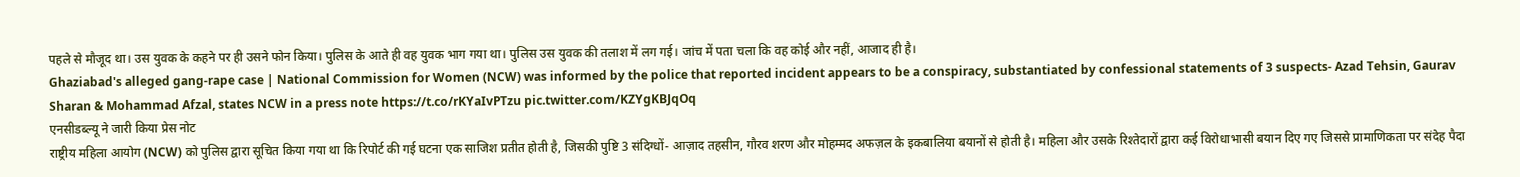पहले से मौजूद था। उस युवक के कहने पर ही उसने फोन किया। पुलिस के आते ही वह युवक भाग गया था। पुलिस उस युवक की तलाश में लग गई। जांच में पता चला कि वह कोई और नहीं, आजाद ही है।
Ghaziabad's alleged gang-rape case | National Commission for Women (NCW) was informed by the police that reported incident appears to be a conspiracy, substantiated by confessional statements of 3 suspects- Azad Tehsin, Gaurav Sharan & Mohammad Afzal, states NCW in a press note https://t.co/rKYaIvPTzu pic.twitter.com/KZYgKBJqOq
एनसीडब्ल्यू ने जारी किया प्रेस नोट
राष्ट्रीय महिला आयोग (NCW) को पुलिस द्वारा सूचित किया गया था कि रिपोर्ट की गई घटना एक साजिश प्रतीत होती है, जिसकी पुष्टि 3 संदिग्धों- आज़ाद तहसीन, गौरव शरण और मोहम्मद अफज़ल के इकबालिया बयानों से होती है। महिला और उसके रिश्तेदारों द्वारा कई विरोधाभासी बयान दिए गए जिससे प्रामाणिकता पर संदेह पैदा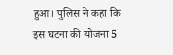हुआ। पुलिस ने कहा कि इस घटना की योजना 5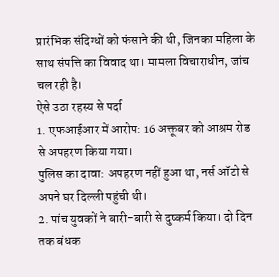प्रारंभिक संदिग्धों को फंसाने की थी, जिनका महिला के साथ संपत्ति का विवाद था। मामला विचाराधीन, जांच चल रही है।
ऐसे उठा रहस्य से पर्दा
1. एफआईआर में आरोप: 16 अक्तूबर को आश्रम रोड से अपहरण किया गया।
पुलिस का दावा: अपहरण नहीं हुआ था, नर्स ऑटो से अपने घर दिल्ली पहुंची थी।
2. पांच युवकों ने बारी-बारी से दुष्कर्म किया। दो दिन तक बंधक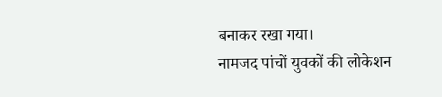बनाकर रखा गया।
नामजद पांचों युवकों की लोकेशन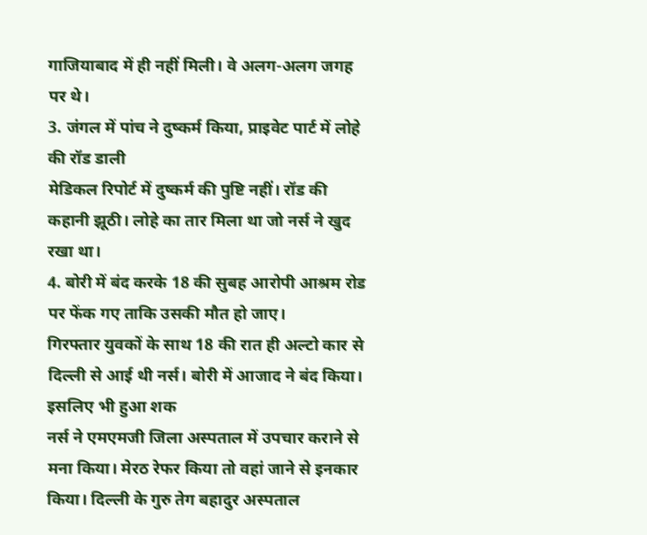गाजियाबाद में ही नहीं मिली। वे अलग-अलग जगह पर थे।
3. जंगल में पांच ने दुष्कर्म किया, प्राइवेट पार्ट में लोहे की रॉड डाली
मेडिकल रिपोर्ट में दुष्कर्म की पुष्टि नहीं। रॉड की कहानी झूठी। लोहे का तार मिला था जो नर्स ने खुद रखा था।
4. बोरी में बंद करके 18 की सुबह आरोपी आश्रम रोड पर फेंक गए ताकि उसकी मौत हो जाए।
गिरफ्तार युवकों के साथ 18 की रात ही अल्टो कार से दिल्ली से आई थी नर्स। बोरी में आजाद ने बंद किया।
इसलिए भी हुआ शक
नर्स ने एमएमजी जिला अस्पताल में उपचार कराने से मना किया। मेरठ रेफर किया तो वहां जाने से इनकार किया। दिल्ली के गुरु तेग बहादुर अस्पताल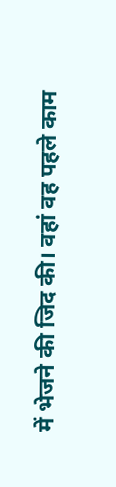में भेजने की जिद की। वहां वह पहले काम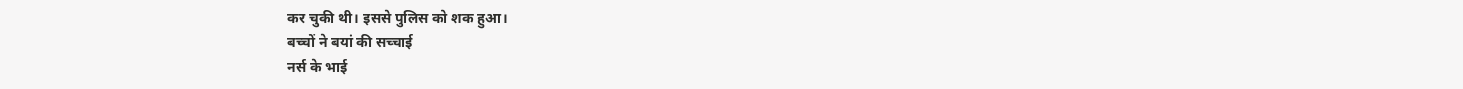कर चुकी थी। इससे पुलिस को शक हुआ।
बच्चों ने बयां की सच्चाई
नर्स के भाई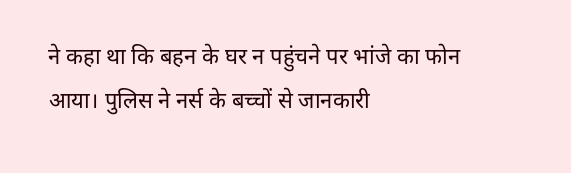ने कहा था कि बहन के घर न पहुंचने पर भांजे का फोन आया। पुलिस ने नर्स के बच्चों से जानकारी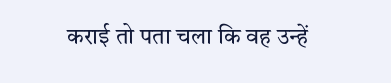कराई तो पता चला कि वह उन्हें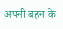अपनी बहन के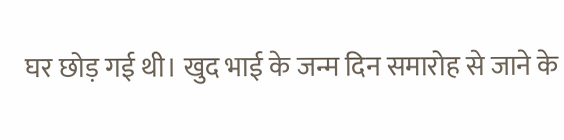घर छोड़ गई थी। खुद भाई के जन्म दिन समारोह से जाने के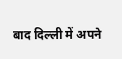बाद दिल्ली में अपने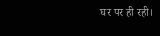घर पर ही रही।